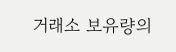거래소 보유량의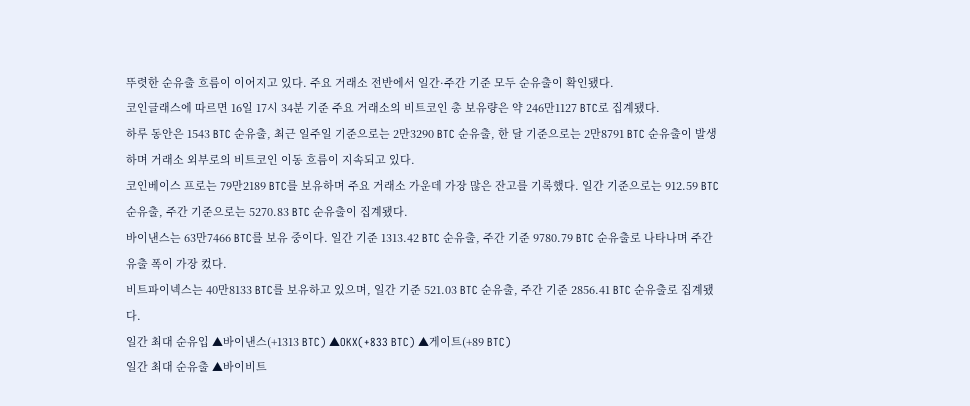뚜렷한 순유출 흐름이 이어지고 있다. 주요 거래소 전반에서 일간·주간 기준 모두 순유출이 확인됐다.
코인글래스에 따르면 16일 17시 34분 기준 주요 거래소의 비트코인 총 보유량은 약 246만1127 BTC로 집계됐다.
하루 동안은 1543 BTC 순유출, 최근 일주일 기준으로는 2만3290 BTC 순유출, 한 달 기준으로는 2만8791 BTC 순유출이 발생하며 거래소 외부로의 비트코인 이동 흐름이 지속되고 있다.
코인베이스 프로는 79만2189 BTC를 보유하며 주요 거래소 가운데 가장 많은 잔고를 기록했다. 일간 기준으로는 912.59 BTC 순유출, 주간 기준으로는 5270.83 BTC 순유출이 집계됐다.
바이낸스는 63만7466 BTC를 보유 중이다. 일간 기준 1313.42 BTC 순유출, 주간 기준 9780.79 BTC 순유출로 나타나며 주간 유출 폭이 가장 컸다.
비트파이넥스는 40만8133 BTC를 보유하고 있으며, 일간 기준 521.03 BTC 순유출, 주간 기준 2856.41 BTC 순유출로 집계됐다.
일간 최대 순유입 ▲바이낸스(+1313 BTC) ▲OKX(+833 BTC) ▲게이트(+89 BTC)
일간 최대 순유출 ▲바이비트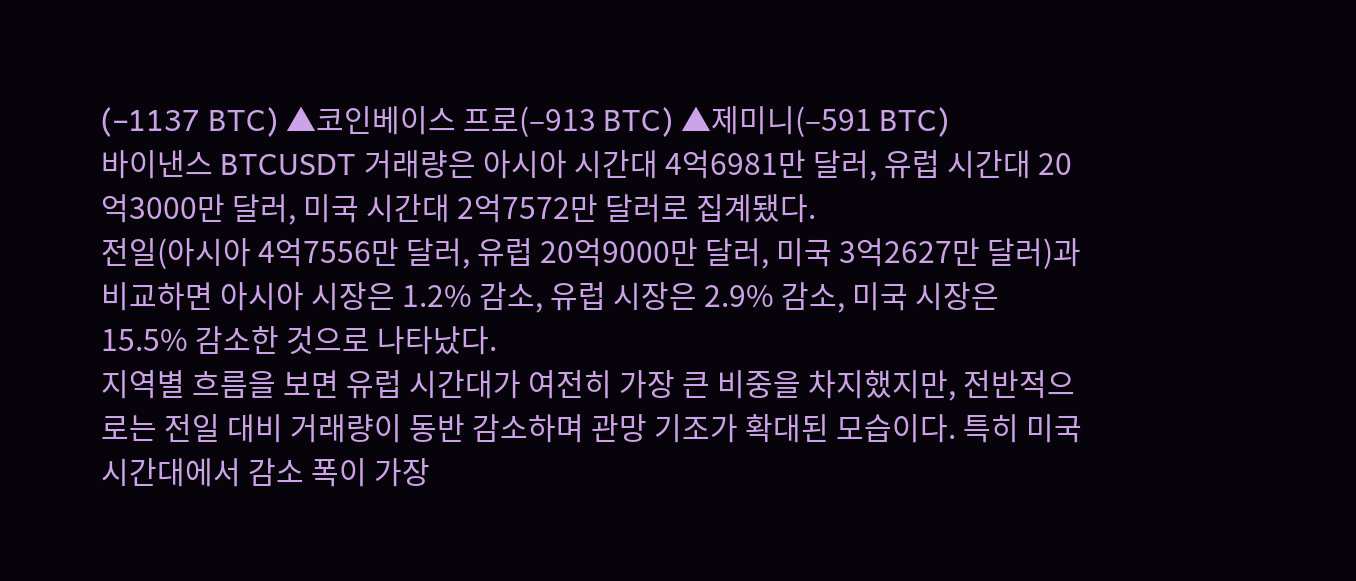(–1137 BTC) ▲코인베이스 프로(–913 BTC) ▲제미니(–591 BTC)
바이낸스 BTCUSDT 거래량은 아시아 시간대 4억6981만 달러, 유럽 시간대 20억3000만 달러, 미국 시간대 2억7572만 달러로 집계됐다.
전일(아시아 4억7556만 달러, 유럽 20억9000만 달러, 미국 3억2627만 달러)과 비교하면 아시아 시장은 1.2% 감소, 유럽 시장은 2.9% 감소, 미국 시장은 15.5% 감소한 것으로 나타났다.
지역별 흐름을 보면 유럽 시간대가 여전히 가장 큰 비중을 차지했지만, 전반적으로는 전일 대비 거래량이 동반 감소하며 관망 기조가 확대된 모습이다. 특히 미국 시간대에서 감소 폭이 가장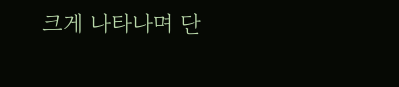크게 나타나며 단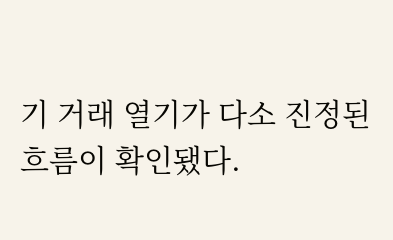기 거래 열기가 다소 진정된 흐름이 확인됐다.